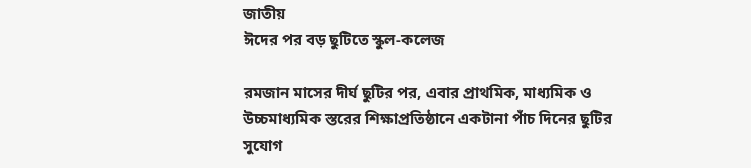জাতীয়
ঈদের পর বড় ছুটিতে স্কুল-কলেজ

রমজান মাসের দীর্ঘ ছুটির পর, এবার প্রাথমিক, মাধ্যমিক ও উচ্চমাধ্যমিক স্তরের শিক্ষাপ্রতিষ্ঠানে একটানা পাঁচ দিনের ছুটির সুযোগ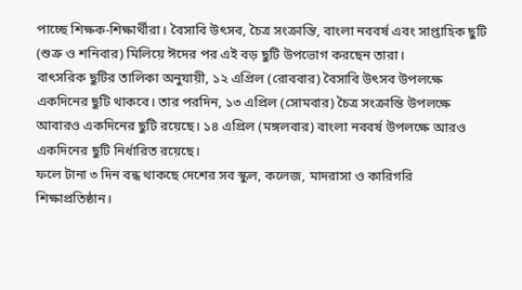পাচ্ছে শিক্ষক-শিক্ষার্থীরা। বৈসাবি উৎসব, চৈত্র সংক্রান্তি, বাংলা নববর্ষ এবং সাপ্তাহিক ছুটি (শুক্র ও শনিবার) মিলিয়ে ঈদের পর এই বড় ছুটি উপভোগ করছেন তারা।
বাৎসরিক ছুটির তালিকা অনুযায়ী, ১২ এপ্রিল (রোববার) বৈসাবি উৎসব উপলক্ষে একদিনের ছুটি থাকবে। তার পরদিন, ১৩ এপ্রিল (সোমবার) চৈত্র সংক্রান্তি উপলক্ষে আবারও একদিনের ছুটি রয়েছে। ১৪ এপ্রিল (মঙ্গলবার) বাংলা নববর্ষ উপলক্ষে আরও একদিনের ছুটি নির্ধারিত রয়েছে।
ফলে টানা ৩ দিন বন্ধ থাকছে দেশের সব স্কুল, কলেজ, মাদরাসা ও কারিগরি শিক্ষাপ্রতিষ্ঠান।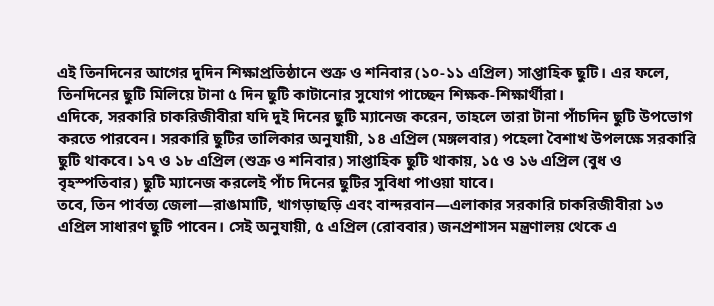এই তিনদিনের আগের দুদিন শিক্ষাপ্রতিষ্ঠানে শুক্র ও শনিবার (১০-১১ এপ্রিল) সাপ্তাহিক ছুটি। এর ফলে, তিনদিনের ছুটি মিলিয়ে টানা ৫ দিন ছুটি কাটানোর সুযোগ পাচ্ছেন শিক্ষক-শিক্ষার্থীরা।
এদিকে, সরকারি চাকরিজীবীরা যদি দুই দিনের ছুটি ম্যানেজ করেন, তাহলে তারা টানা পাঁচদিন ছুটি উপভোগ করতে পারবেন। সরকারি ছুটির তালিকার অনুযায়ী, ১৪ এপ্রিল (মঙ্গলবার) পহেলা বৈশাখ উপলক্ষে সরকারি ছুটি থাকবে। ১৭ ও ১৮ এপ্রিল (শুক্র ও শনিবার) সাপ্তাহিক ছুটি থাকায়, ১৫ ও ১৬ এপ্রিল (বুধ ও বৃহস্পতিবার) ছুটি ম্যানেজ করলেই পাঁচ দিনের ছুটির সুবিধা পাওয়া যাবে।
তবে, তিন পার্বত্য জেলা—রাঙামাটি, খাগড়াছড়ি এবং বান্দরবান—এলাকার সরকারি চাকরিজীবীরা ১৩ এপ্রিল সাধারণ ছুটি পাবেন। সেই অনুযায়ী, ৫ এপ্রিল (রোববার) জনপ্রশাসন মন্ত্রণালয় থেকে এ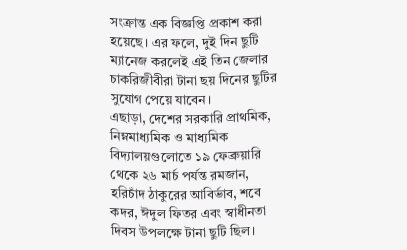সংক্রান্ত এক বিজ্ঞপ্তি প্রকাশ করা হয়েছে। এর ফলে, দুই দিন ছুটি ম্যানেজ করলেই এই তিন জেলার চাকরিজীবীরা টানা ছয় দিনের ছুটির সুযোগ পেয়ে যাবেন।
এছাড়া, দেশের সরকারি প্রাথমিক, নিম্নমাধ্যমিক ও মাধ্যমিক বিদ্যালয়গুলোতে ১৯ ফেব্রুয়ারি থেকে ২৬ মার্চ পর্যন্ত রমজান, হরিচাঁদ ঠাকুরের আবির্ভাব, শবে কদর, ঈদুল ফিতর এবং স্বাধীনতা দিবস উপলক্ষে টানা ছুটি ছিল।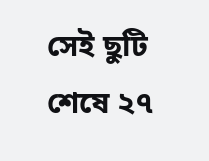সেই ছুটি শেষে ২৭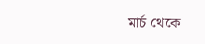মার্চ থেকে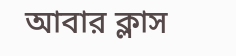আবার ক্লাস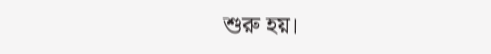শুরু হয়।